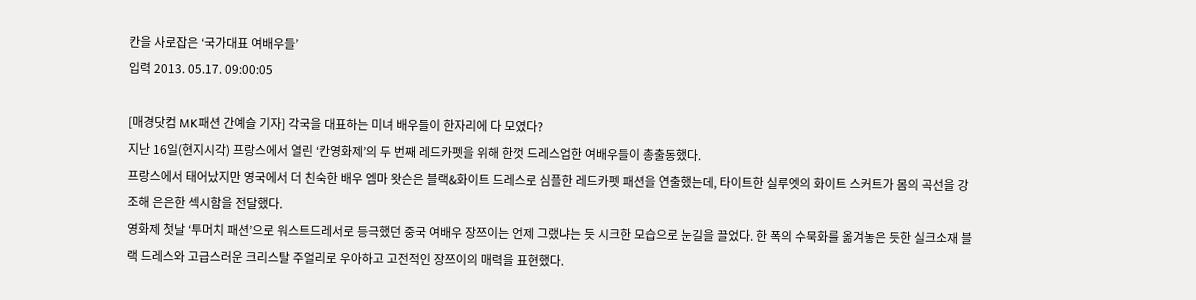칸을 사로잡은 ‘국가대표 여배우들’
입력 2013. 05.17. 09:00:05

[매경닷컴 MK패션 간예슬 기자] 각국을 대표하는 미녀 배우들이 한자리에 다 모였다?
지난 16일(현지시각) 프랑스에서 열린 ‘칸영화제’의 두 번째 레드카펫을 위해 한껏 드레스업한 여배우들이 총출동했다.
프랑스에서 태어났지만 영국에서 더 친숙한 배우 엠마 왓슨은 블랙&화이트 드레스로 심플한 레드카펫 패션을 연출했는데, 타이트한 실루엣의 화이트 스커트가 몸의 곡선을 강조해 은은한 섹시함을 전달했다.
영화제 첫날 ‘투머치 패션’으로 워스트드레서로 등극했던 중국 여배우 장쯔이는 언제 그랬냐는 듯 시크한 모습으로 눈길을 끌었다. 한 폭의 수묵화를 옮겨놓은 듯한 실크소재 블랙 드레스와 고급스러운 크리스탈 주얼리로 우아하고 고전적인 장쯔이의 매력을 표현했다.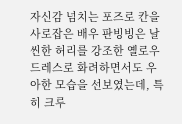자신감 넘치는 포즈로 칸을 사로잡은 배우 판빙빙은 날씬한 허리를 강조한 옐로우 드레스로 화려하면서도 우아한 모습을 선보였는데, 특히 크루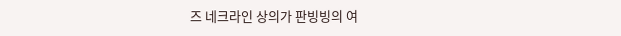즈 네크라인 상의가 판빙빙의 여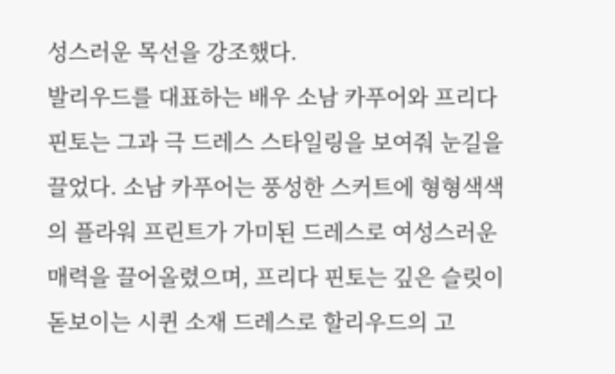성스러운 목선을 강조했다.
발리우드를 대표하는 배우 소남 카푸어와 프리다 핀토는 그과 극 드레스 스타일링을 보여줘 눈길을 끌었다. 소남 카푸어는 풍성한 스커트에 형형색색의 플라워 프린트가 가미된 드레스로 여성스러운 매력을 끌어올렸으며, 프리다 핀토는 깊은 슬릿이 돋보이는 시퀸 소재 드레스로 할리우드의 고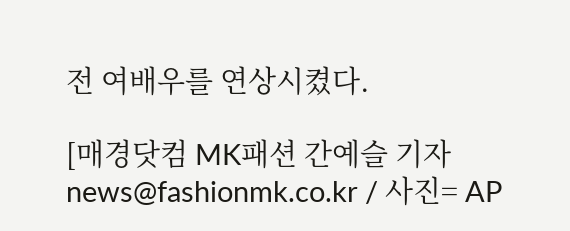전 여배우를 연상시켰다.

[매경닷컴 MK패션 간예슬 기자 news@fashionmk.co.kr / 사진= AP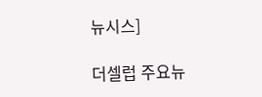뉴시스]

더셀럽 주요뉴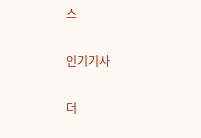스

인기기사

더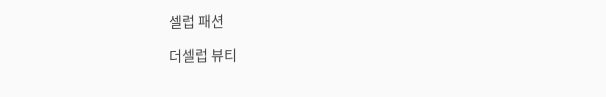셀럽 패션

더셀럽 뷰티